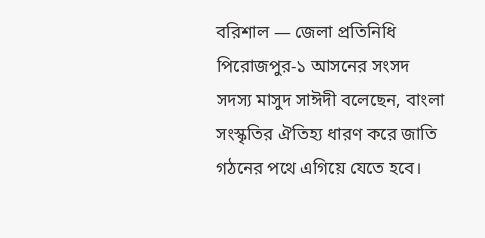বরিশাল — জেলা প্রতিনিধি
পিরোজপুর-১ আসনের সংসদ সদস্য মাসুদ সাঈদী বলেছেন, বাংলা সংস্কৃতির ঐতিহ্য ধারণ করে জাতি গঠনের পথে এগিয়ে যেতে হবে।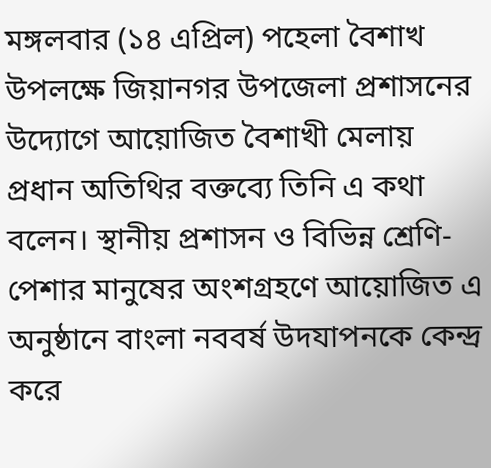মঙ্গলবার (১৪ এপ্রিল) পহেলা বৈশাখ উপলক্ষে জিয়ানগর উপজেলা প্রশাসনের উদ্যোগে আয়োজিত বৈশাখী মেলায় প্রধান অতিথির বক্তব্যে তিনি এ কথা বলেন। স্থানীয় প্রশাসন ও বিভিন্ন শ্রেণি-পেশার মানুষের অংশগ্রহণে আয়োজিত এ অনুষ্ঠানে বাংলা নববর্ষ উদযাপনকে কেন্দ্র করে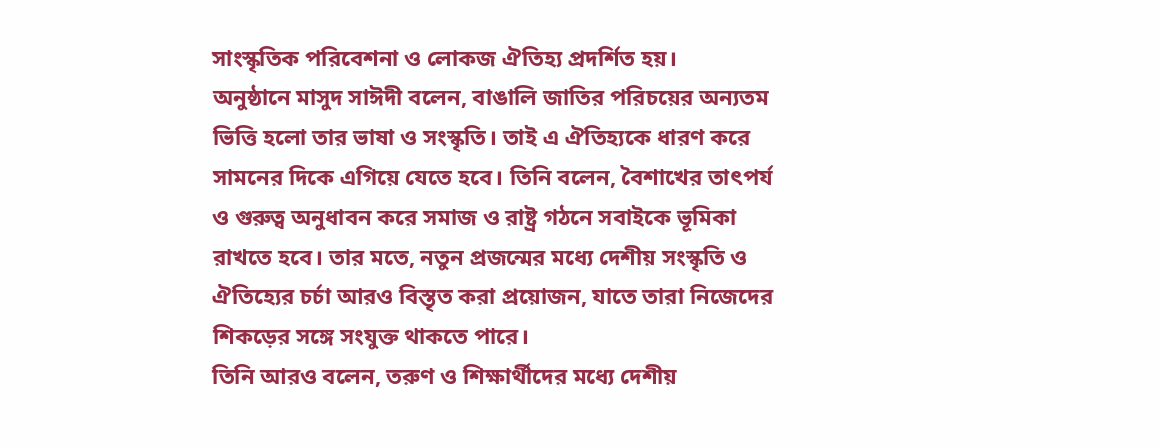সাংস্কৃতিক পরিবেশনা ও লোকজ ঐতিহ্য প্রদর্শিত হয়।
অনুষ্ঠানে মাসুদ সাঈদী বলেন, বাঙালি জাতির পরিচয়ের অন্যতম ভিত্তি হলো তার ভাষা ও সংস্কৃতি। তাই এ ঐতিহ্যকে ধারণ করে সামনের দিকে এগিয়ে যেতে হবে। তিনি বলেন, বৈশাখের তাৎপর্য ও গুরুত্ব অনুধাবন করে সমাজ ও রাষ্ট্র গঠনে সবাইকে ভূমিকা রাখতে হবে। তার মতে, নতুন প্রজন্মের মধ্যে দেশীয় সংস্কৃতি ও ঐতিহ্যের চর্চা আরও বিস্তৃত করা প্রয়োজন, যাতে তারা নিজেদের শিকড়ের সঙ্গে সংযুক্ত থাকতে পারে।
তিনি আরও বলেন, তরুণ ও শিক্ষার্থীদের মধ্যে দেশীয়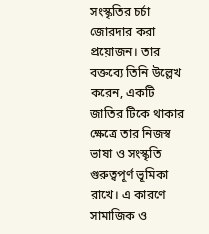সংস্কৃতির চর্চা জোরদার করা প্রয়োজন। তার বক্তব্যে তিনি উল্লেখ করেন, একটি জাতির টিকে থাকার ক্ষেত্রে তার নিজস্ব ভাষা ও সংস্কৃতি গুরুত্বপূর্ণ ভূমিকা রাখে। এ কারণে সামাজিক ও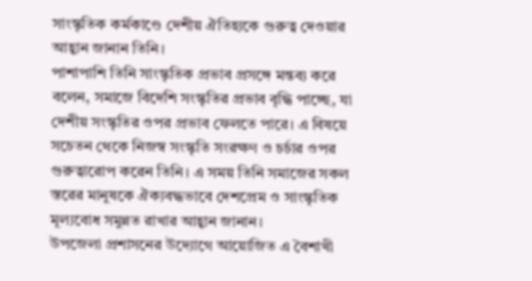সাংস্কৃতিক কর্মকাণ্ডে দেশীয় ঐতিহ্যকে গুরুত্ব দেওয়ার আহ্বান জানান তিনি।
পাশাপাশি তিনি সাংস্কৃতিক প্রভাব প্রসঙ্গে মন্তব্য করে বলেন, সমাজে বিদেশি সংস্কৃতির প্রভাব বৃদ্ধি পাচ্ছে, যা দেশীয় সংস্কৃতির ওপর প্রভাব ফেলতে পারে। এ বিষয়ে সচেতন থেকে নিজস্ব সংস্কৃতি সংরক্ষণ ও চর্চার ওপর গুরুত্বারোপ করেন তিনি। এ সময় তিনি সমাজের সকল স্তরের মানুষকে ঐক্যবদ্ধভাবে দেশপ্রেম ও সাংস্কৃতিক মূল্যবোধ সমুন্নত রাখার আহ্বান জানান।
উপজেলা প্রশাসনের উদ্যোগে আয়োজিত এ বৈশাখী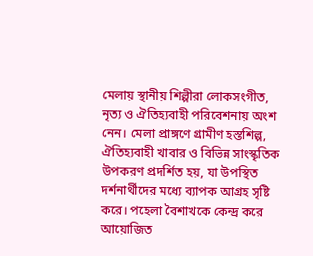মেলায় স্থানীয় শিল্পীরা লোকসংগীত, নৃত্য ও ঐতিহ্যবাহী পরিবেশনায় অংশ নেন। মেলা প্রাঙ্গণে গ্রামীণ হস্তশিল্প, ঐতিহ্যবাহী খাবার ও বিভিন্ন সাংস্কৃতিক উপকরণ প্রদর্শিত হয়, যা উপস্থিত দর্শনার্থীদের মধ্যে ব্যাপক আগ্রহ সৃষ্টি করে। পহেলা বৈশাখকে কেন্দ্র করে আয়োজিত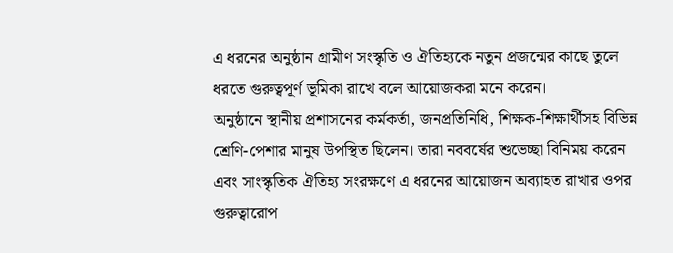এ ধরনের অনুষ্ঠান গ্রামীণ সংস্কৃতি ও ঐতিহ্যকে নতুন প্রজন্মের কাছে তুলে ধরতে গুরুত্বপূর্ণ ভূমিকা রাখে বলে আয়োজকরা মনে করেন।
অনুষ্ঠানে স্থানীয় প্রশাসনের কর্মকর্তা, জনপ্রতিনিধি, শিক্ষক-শিক্ষার্থীসহ বিভিন্ন শ্রেণি-পেশার মানুষ উপস্থিত ছিলেন। তারা নববর্ষের শুভেচ্ছা বিনিময় করেন এবং সাংস্কৃতিক ঐতিহ্য সংরক্ষণে এ ধরনের আয়োজন অব্যাহত রাখার ওপর গুরুত্বারোপ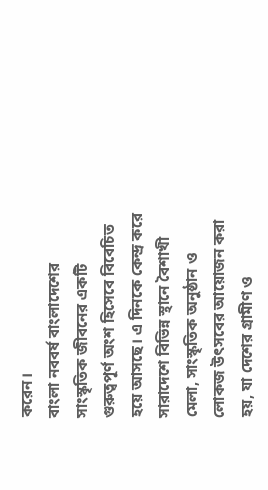করেন।
বাংলা নববর্ষ বাংলাদেশের সাংস্কৃতিক জীবনের একটি গুরুত্বপূর্ণ অংশ হিসেবে বিবেচিত হয়ে আসছে। এ দিনকে কেন্দ্র করে সারাদেশে বিভিন্ন স্থানে বৈশাখী মেলা, সাংস্কৃতিক অনুষ্ঠান ও লোকজ উৎসবের আয়োজন করা হয়, যা দেশের গ্রামীণ ও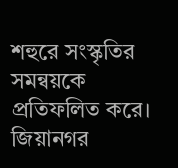শহুরে সংস্কৃতির সমন্বয়কে প্রতিফলিত করে। জিয়ানগর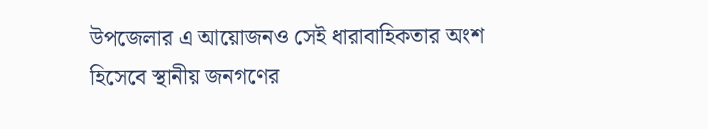উপজেলার এ আয়োজনও সেই ধারাবাহিকতার অংশ হিসেবে স্থানীয় জনগণের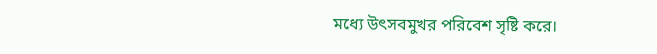মধ্যে উৎসবমুখর পরিবেশ সৃষ্টি করে।